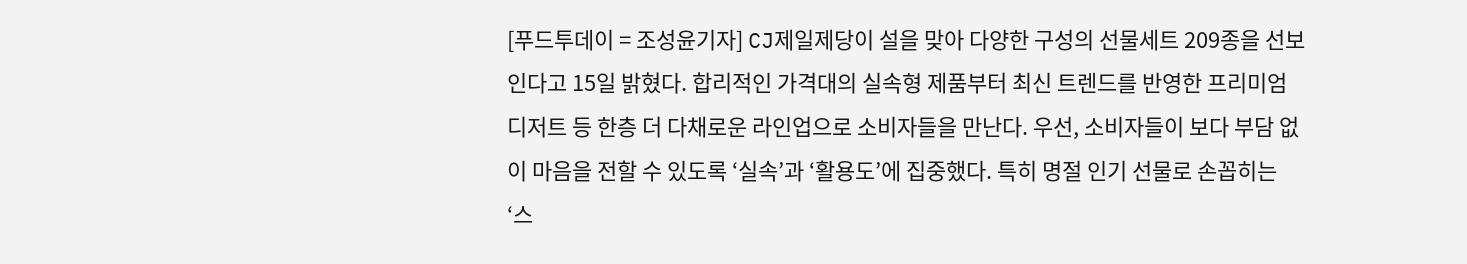[푸드투데이 = 조성윤기자] CJ제일제당이 설을 맞아 다양한 구성의 선물세트 209종을 선보인다고 15일 밝혔다. 합리적인 가격대의 실속형 제품부터 최신 트렌드를 반영한 프리미엄 디저트 등 한층 더 다채로운 라인업으로 소비자들을 만난다. 우선, 소비자들이 보다 부담 없이 마음을 전할 수 있도록 ‘실속’과 ‘활용도’에 집중했다. 특히 명절 인기 선물로 손꼽히는 ‘스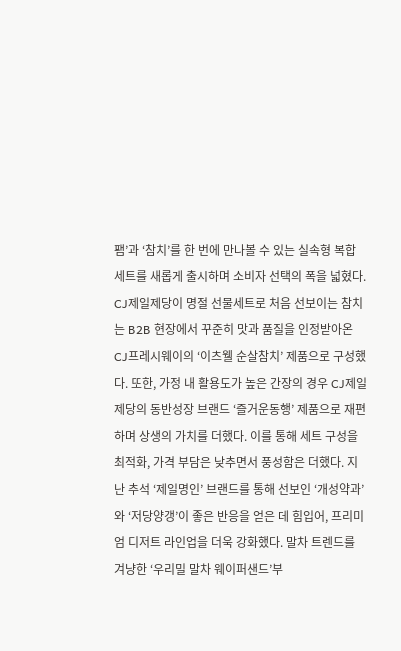팸’과 ‘참치’를 한 번에 만나볼 수 있는 실속형 복합 세트를 새롭게 출시하며 소비자 선택의 폭을 넓혔다. CJ제일제당이 명절 선물세트로 처음 선보이는 참치는 B2B 현장에서 꾸준히 맛과 품질을 인정받아온 CJ프레시웨이의 ‘이츠웰 순살참치’ 제품으로 구성했다. 또한, 가정 내 활용도가 높은 간장의 경우 CJ제일제당의 동반성장 브랜드 ‘즐거운동행’ 제품으로 재편하며 상생의 가치를 더했다. 이를 통해 세트 구성을 최적화, 가격 부담은 낮추면서 풍성함은 더했다. 지난 추석 ‘제일명인’ 브랜드를 통해 선보인 ‘개성약과’와 ‘저당양갱’이 좋은 반응을 얻은 데 힘입어, 프리미엄 디저트 라인업을 더욱 강화했다. 말차 트렌드를 겨냥한 ‘우리밀 말차 웨이퍼샌드’부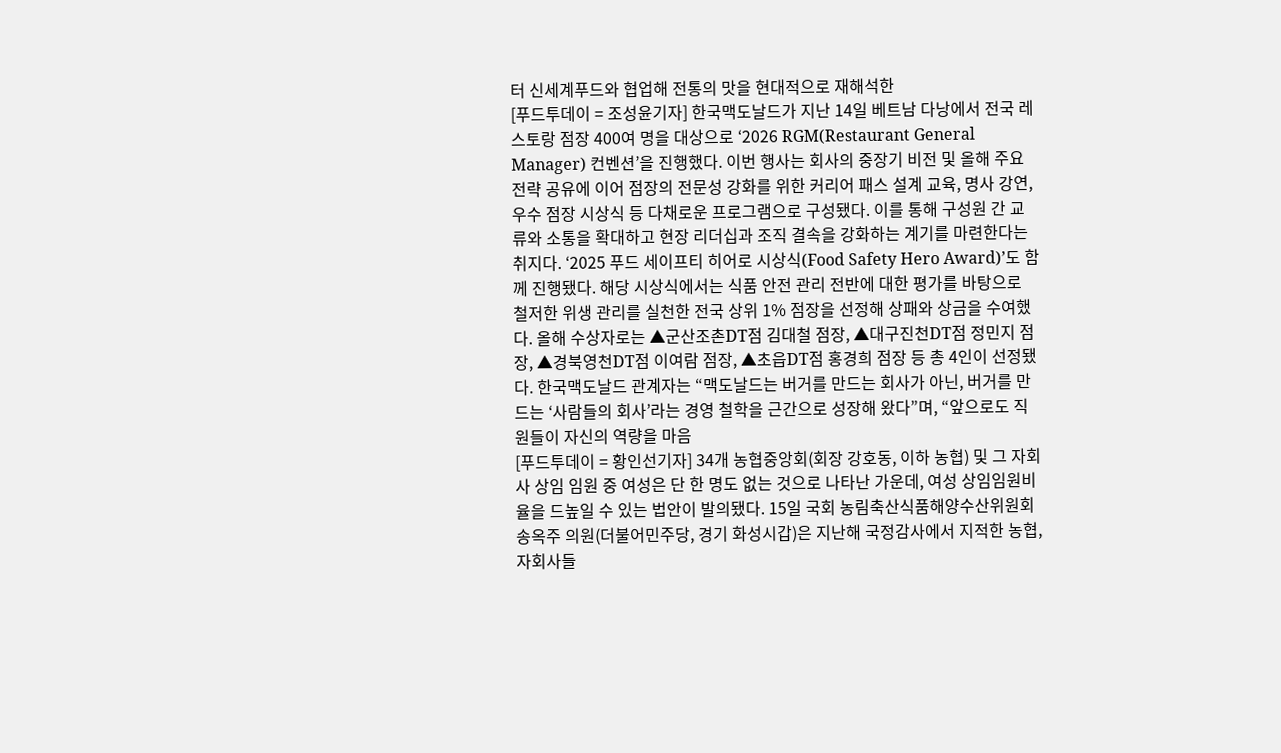터 신세계푸드와 협업해 전통의 맛을 현대적으로 재해석한
[푸드투데이 = 조성윤기자] 한국맥도날드가 지난 14일 베트남 다낭에서 전국 레스토랑 점장 400여 명을 대상으로 ‘2026 RGM(Restaurant General Manager) 컨벤션’을 진행했다. 이번 행사는 회사의 중장기 비전 및 올해 주요 전략 공유에 이어 점장의 전문성 강화를 위한 커리어 패스 설계 교육, 명사 강연, 우수 점장 시상식 등 다채로운 프로그램으로 구성됐다. 이를 통해 구성원 간 교류와 소통을 확대하고 현장 리더십과 조직 결속을 강화하는 계기를 마련한다는 취지다. ‘2025 푸드 세이프티 히어로 시상식(Food Safety Hero Award)’도 함께 진행됐다. 해당 시상식에서는 식품 안전 관리 전반에 대한 평가를 바탕으로 철저한 위생 관리를 실천한 전국 상위 1% 점장을 선정해 상패와 상금을 수여했다. 올해 수상자로는 ▲군산조촌DT점 김대철 점장, ▲대구진천DT점 정민지 점장, ▲경북영천DT점 이여람 점장, ▲초읍DT점 홍경희 점장 등 총 4인이 선정됐다. 한국맥도날드 관계자는 “맥도날드는 버거를 만드는 회사가 아닌, 버거를 만드는 ‘사람들의 회사’라는 경영 철학을 근간으로 성장해 왔다”며, “앞으로도 직원들이 자신의 역량을 마음
[푸드투데이 = 황인선기자] 34개 농협중앙회(회장 강호동, 이하 농협) 및 그 자회사 상임 임원 중 여성은 단 한 명도 없는 것으로 나타난 가운데, 여성 상임임원비율을 드높일 수 있는 법안이 발의됐다. 15일 국회 농림축산식품해양수산위원회 송옥주 의원(더불어민주당, 경기 화성시갑)은 지난해 국정감사에서 지적한 농협, 자회사들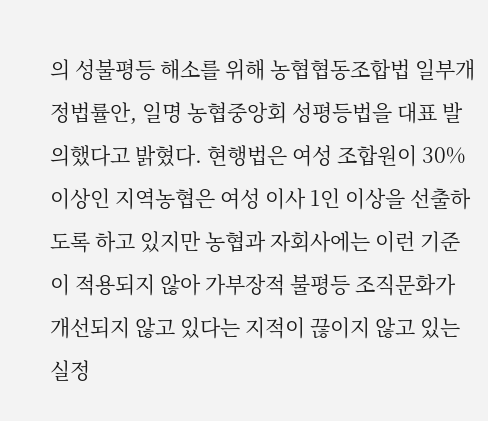의 성불평등 해소를 위해 농협협동조합법 일부개정법률안, 일명 농협중앙회 성평등법을 대표 발의했다고 밝혔다. 현행법은 여성 조합원이 30% 이상인 지역농협은 여성 이사 1인 이상을 선출하도록 하고 있지만 농협과 자회사에는 이런 기준이 적용되지 않아 가부장적 불평등 조직문화가 개선되지 않고 있다는 지적이 끊이지 않고 있는 실정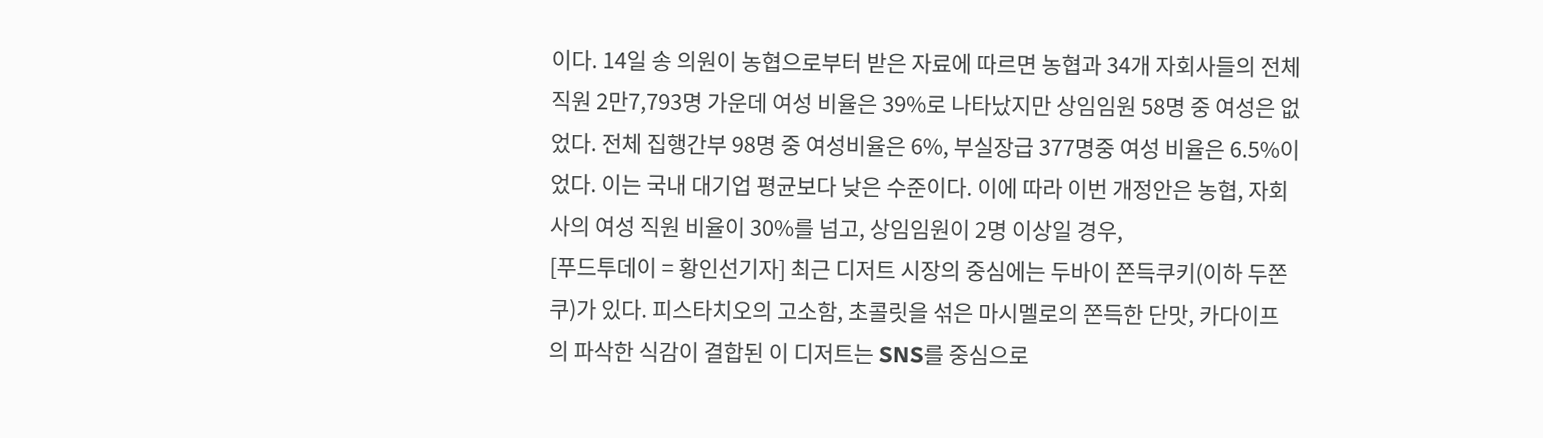이다. 14일 송 의원이 농협으로부터 받은 자료에 따르면 농협과 34개 자회사들의 전체 직원 2만7,793명 가운데 여성 비율은 39%로 나타났지만 상임임원 58명 중 여성은 없었다. 전체 집행간부 98명 중 여성비율은 6%, 부실장급 377명중 여성 비율은 6.5%이었다. 이는 국내 대기업 평균보다 낮은 수준이다. 이에 따라 이번 개정안은 농협, 자회사의 여성 직원 비율이 30%를 넘고, 상임임원이 2명 이상일 경우,
[푸드투데이 = 황인선기자] 최근 디저트 시장의 중심에는 두바이 쫀득쿠키(이하 두쫀쿠)가 있다. 피스타치오의 고소함, 초콜릿을 섞은 마시멜로의 쫀득한 단맛, 카다이프의 파삭한 식감이 결합된 이 디저트는 SNS를 중심으로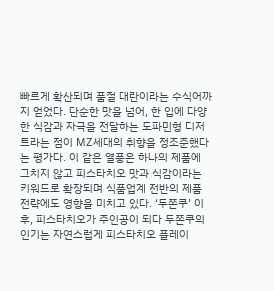빠르게 확산되며 품절 대란이라는 수식어까지 얻었다. 단순한 맛을 넘어, 한 입에 다양한 식감과 자극을 전달하는 도파민형 디저트라는 점이 MZ세대의 취향을 정조준했다는 평가다. 이 같은 열풍은 하나의 제품에 그치지 않고 피스타치오 맛과 식감이라는 키워드로 확장되며 식품업계 전반의 제품 전략에도 영향을 미치고 있다. ‘두쫀쿠’ 이후, 피스타치오가 주인공이 되다 두쫀쿠의 인기는 자연스럽게 피스타치오 플레이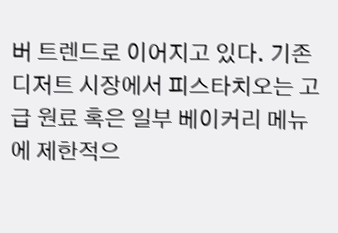버 트렌드로 이어지고 있다. 기존 디저트 시장에서 피스타치오는 고급 원료 혹은 일부 베이커리 메뉴에 제한적으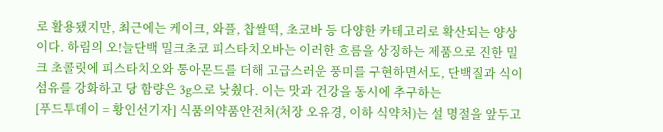로 활용됐지만, 최근에는 케이크, 와플, 찹쌀떡, 초코바 등 다양한 카테고리로 확산되는 양상이다. 하림의 오!늘단백 밀크초코 피스타치오바는 이러한 흐름을 상징하는 제품으로 진한 밀크 초콜릿에 피스타치오와 통아몬드를 더해 고급스러운 풍미를 구현하면서도, 단백질과 식이섬유를 강화하고 당 함량은 3g으로 낮췄다. 이는 맛과 건강을 동시에 추구하는
[푸드투데이 = 황인선기자] 식품의약품안전처(처장 오유경, 이하 식약처)는 설 명절을 앞두고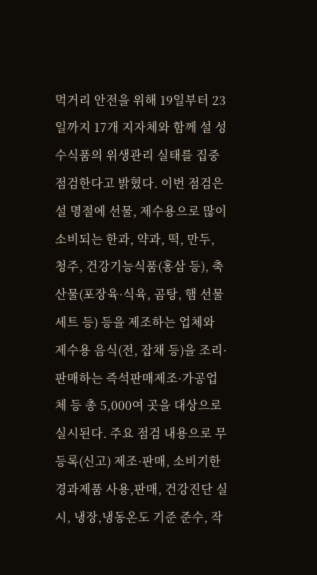먹거리 안전을 위해 19일부터 23일까지 17개 지자체와 함께 설 성수식품의 위생관리 실태를 집중 점검한다고 밝혔다. 이번 점검은 설 명절에 선물, 제수용으로 많이 소비되는 한과, 약과, 떡, 만두, 청주, 건강기능식품(홍삼 등), 축산물(포장육·식육, 곰탕, 햄 선물세트 등) 등을 제조하는 업체와 제수용 음식(전, 잡채 등)을 조리·판매하는 즉석판매제조·가공업체 등 총 5,000여 곳을 대상으로 실시된다. 주요 점검 내용으로 무등록(신고) 제조·판매, 소비기한 경과제품 사용,판매, 건강진단 실시, 냉장,냉동온도 기준 준수, 작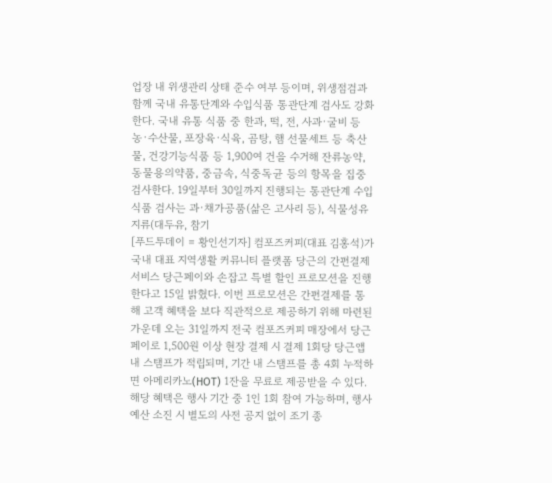업장 내 위생관리 상태 준수 여부 등이며, 위생점검과 함께 국내 유통단계와 수입식품 통관단계 검사도 강화한다. 국내 유통 식품 중 한과, 떡, 전, 사과·굴비 등 농·수산물, 포장육·식육, 곰탕, 햄 선물세트 등 축산물, 건강기능식품 등 1,900여 건을 수거해 잔류농약, 동물용의약품, 중금속, 식중독균 등의 항목을 집중 검사한다. 19일부터 30일까지 진행되는 통관단계 수입식품 검사는 과·채가공품(삶은 고사리 등), 식물성유지류(대두유, 참기
[푸드투데이 = 황인선기자] 컴포즈커피(대표 김홍석)가 국내 대표 지역생활 커뮤니티 플랫폼 당근의 간편결제 서비스 당근페이와 손잡고 특별 할인 프로모션을 진행한다고 15일 밝혔다. 이번 프로모션은 간편결제를 통해 고객 혜택을 보다 직관적으로 제공하기 위해 마련된 가운데 오는 31일까지 전국 컴포즈커피 매장에서 당근페이로 1,500원 이상 현장 결제 시 결제 1회당 당근앱 내 스탬프가 적립되며, 기간 내 스탬프를 총 4회 누적하면 아메리카노(HOT) 1잔을 무료로 제공받을 수 있다. 해당 혜택은 행사 기간 중 1인 1회 참여 가능하며, 행사 예산 소진 시 별도의 사전 공지 없이 조기 종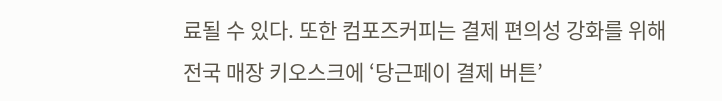료될 수 있다. 또한 컴포즈커피는 결제 편의성 강화를 위해 전국 매장 키오스크에 ‘당근페이 결제 버튼’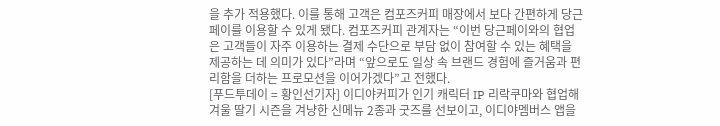을 추가 적용했다. 이를 통해 고객은 컴포즈커피 매장에서 보다 간편하게 당근페이를 이용할 수 있게 됐다. 컴포즈커피 관계자는 “이번 당근페이와의 협업은 고객들이 자주 이용하는 결제 수단으로 부담 없이 참여할 수 있는 혜택을 제공하는 데 의미가 있다”라며 “앞으로도 일상 속 브랜드 경험에 즐거움과 편리함을 더하는 프로모션을 이어가겠다”고 전했다.
[푸드투데이 = 황인선기자] 이디야커피가 인기 캐릭터 IP 리락쿠마와 협업해 겨울 딸기 시즌을 겨냥한 신메뉴 2종과 굿즈를 선보이고, 이디야멤버스 앱을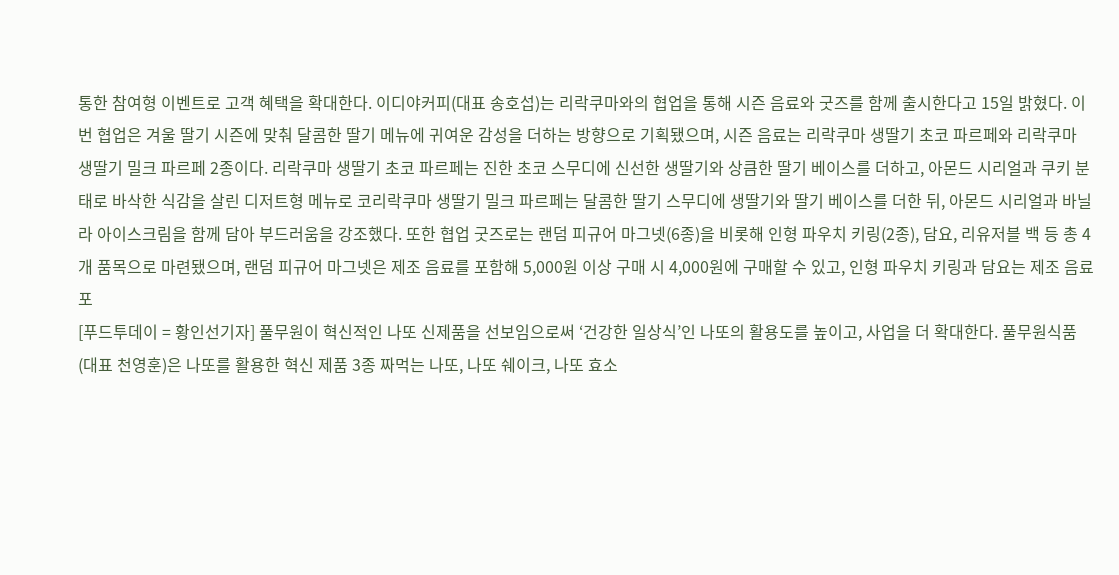통한 참여형 이벤트로 고객 혜택을 확대한다. 이디야커피(대표 송호섭)는 리락쿠마와의 협업을 통해 시즌 음료와 굿즈를 함께 출시한다고 15일 밝혔다. 이번 협업은 겨울 딸기 시즌에 맞춰 달콤한 딸기 메뉴에 귀여운 감성을 더하는 방향으로 기획됐으며, 시즌 음료는 리락쿠마 생딸기 초코 파르페와 리락쿠마 생딸기 밀크 파르페 2종이다. 리락쿠마 생딸기 초코 파르페는 진한 초코 스무디에 신선한 생딸기와 상큼한 딸기 베이스를 더하고, 아몬드 시리얼과 쿠키 분태로 바삭한 식감을 살린 디저트형 메뉴로 코리락쿠마 생딸기 밀크 파르페는 달콤한 딸기 스무디에 생딸기와 딸기 베이스를 더한 뒤, 아몬드 시리얼과 바닐라 아이스크림을 함께 담아 부드러움을 강조했다. 또한 협업 굿즈로는 랜덤 피규어 마그넷(6종)을 비롯해 인형 파우치 키링(2종), 담요, 리유저블 백 등 총 4개 품목으로 마련됐으며, 랜덤 피규어 마그넷은 제조 음료를 포함해 5,000원 이상 구매 시 4,000원에 구매할 수 있고, 인형 파우치 키링과 담요는 제조 음료 포
[푸드투데이 = 황인선기자] 풀무원이 혁신적인 나또 신제품을 선보임으로써 ‘건강한 일상식’인 나또의 활용도를 높이고, 사업을 더 확대한다. 풀무원식품(대표 천영훈)은 나또를 활용한 혁신 제품 3종 짜먹는 나또, 나또 쉐이크, 나또 효소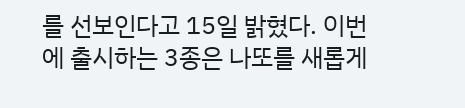를 선보인다고 15일 밝혔다. 이번에 출시하는 3종은 나또를 새롭게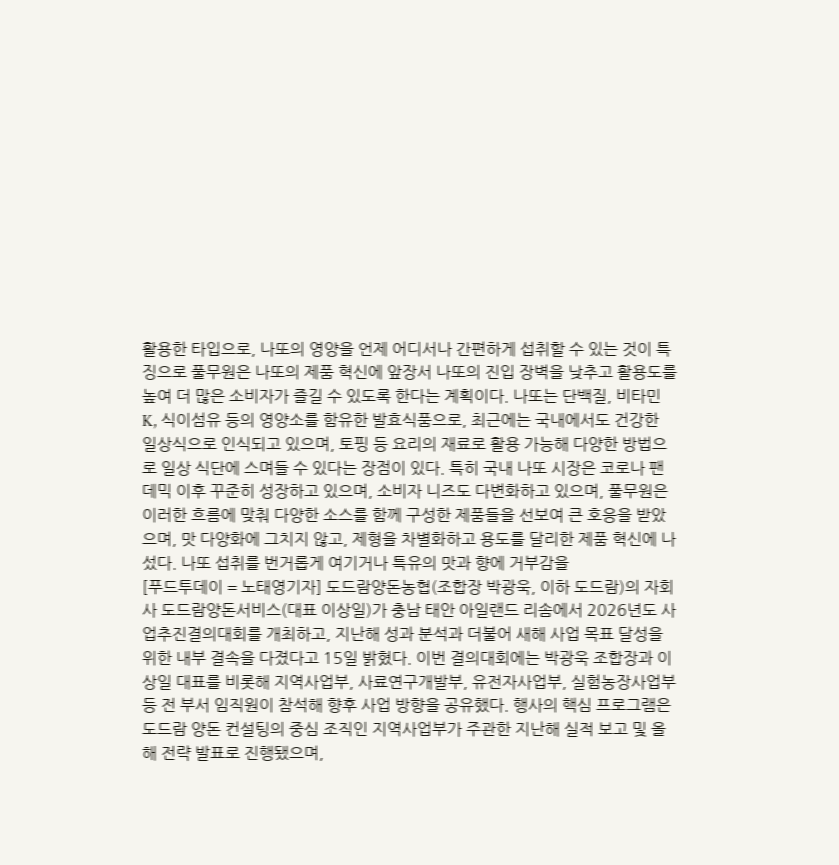활용한 타입으로, 나또의 영양을 언제 어디서나 간편하게 섭취할 수 있는 것이 특징으로 풀무원은 나또의 제품 혁신에 앞장서 나또의 진입 장벽을 낮추고 활용도를 높여 더 많은 소비자가 즐길 수 있도록 한다는 계획이다. 나또는 단백질, 비타민 K, 식이섬유 등의 영양소를 함유한 발효식품으로, 최근에는 국내에서도 건강한 일상식으로 인식되고 있으며, 토핑 등 요리의 재료로 활용 가능해 다양한 방법으로 일상 식단에 스며들 수 있다는 장점이 있다. 특히 국내 나또 시장은 코로나 팬데믹 이후 꾸준히 성장하고 있으며, 소비자 니즈도 다변화하고 있으며, 풀무원은 이러한 흐름에 맞춰 다양한 소스를 함께 구성한 제품들을 선보여 큰 호응을 받았으며, 맛 다양화에 그치지 않고, 제형을 차별화하고 용도를 달리한 제품 혁신에 나섰다. 나또 섭취를 번거롭게 여기거나 특유의 맛과 향에 거부감을
[푸드투데이 = 노태영기자] 도드람양돈농협(조합장 박광욱, 이하 도드람)의 자회사 도드람양돈서비스(대표 이상일)가 충남 태안 아일랜드 리솜에서 2026년도 사업추진결의대회를 개최하고, 지난해 성과 분석과 더불어 새해 사업 목표 달성을 위한 내부 결속을 다졌다고 15일 밝혔다. 이번 결의대회에는 박광욱 조합장과 이상일 대표를 비롯해 지역사업부, 사료연구개발부, 유전자사업부, 실험농장사업부 등 전 부서 임직원이 참석해 향후 사업 방향을 공유했다. 행사의 핵심 프로그램은 도드람 양돈 컨설팅의 중심 조직인 지역사업부가 주관한 지난해 실적 보고 및 올해 전략 발표로 진행됐으며,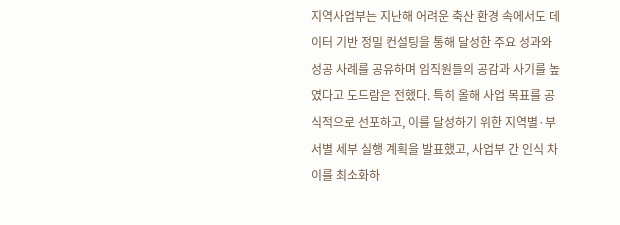지역사업부는 지난해 어려운 축산 환경 속에서도 데이터 기반 정밀 컨설팅을 통해 달성한 주요 성과와 성공 사례를 공유하며 임직원들의 공감과 사기를 높였다고 도드람은 전했다. 특히 올해 사업 목표를 공식적으로 선포하고, 이를 달성하기 위한 지역별·부서별 세부 실행 계획을 발표했고, 사업부 간 인식 차이를 최소화하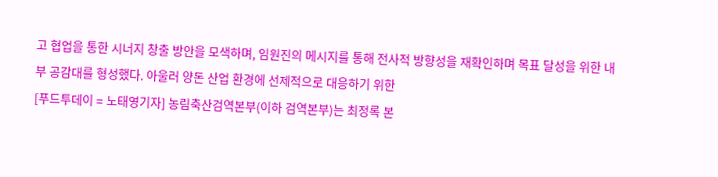고 협업을 통한 시너지 창출 방안을 모색하며, 임원진의 메시지를 통해 전사적 방향성을 재확인하며 목표 달성을 위한 내부 공감대를 형성했다. 아울러 양돈 산업 환경에 선제적으로 대응하기 위한
[푸드투데이 = 노태영기자] 농림축산검역본부(이하 검역본부)는 최정록 본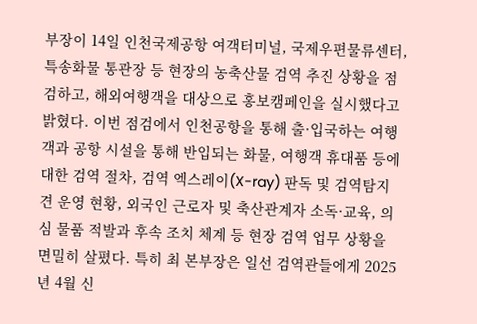부장이 14일 인천국제공항 여객터미널, 국제우편물류센터, 특송화물 통관장 등 현장의 농축산물 검역 추진 상황을 점검하고, 해외여행객을 대상으로 홍보캠페인을 실시했다고 밝혔다. 이번 점검에서 인천공항을 통해 출·입국하는 여행객과 공항 시설을 통해 반입되는 화물, 여행객 휴대품 등에 대한 검역 절차, 검역 엑스레이(X-ray) 판독 및 검역탐지견 운영 현황, 외국인 근로자 및 축산관계자 소독·교육, 의심 물품 적발과 후속 조치 체계 등 현장 검역 업무 상황을 면밀히 살폈다. 특히 최 본부장은 일선 검역관들에게 2025년 4월 신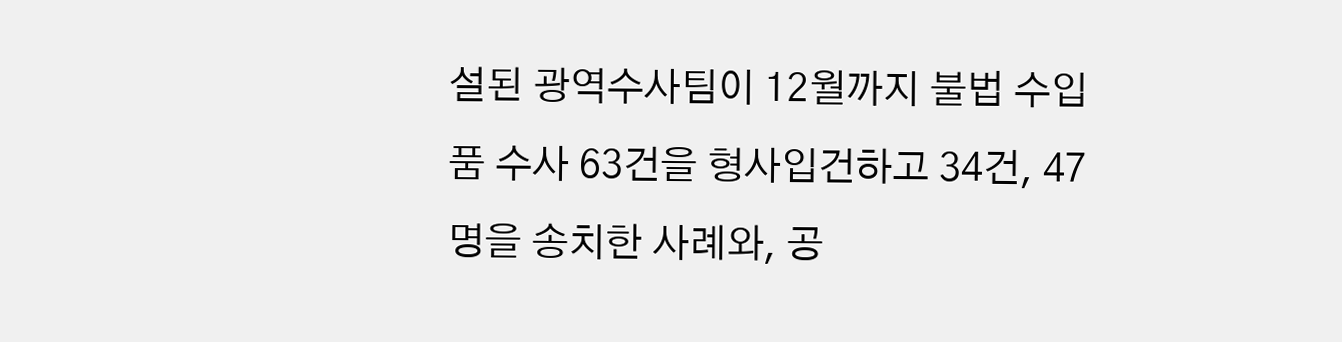설된 광역수사팀이 12월까지 불법 수입품 수사 63건을 형사입건하고 34건, 47명을 송치한 사례와, 공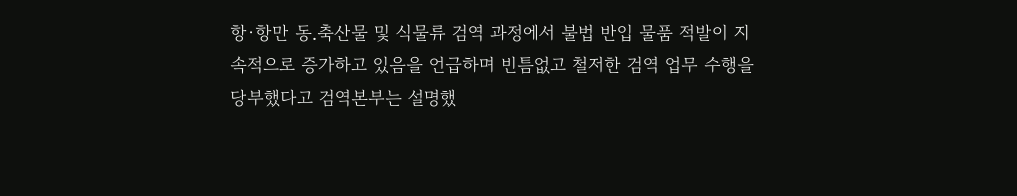항·항만 동․축산물 및 식물류 검역 과정에서 불법 반입 물품 적발이 지속적으로 증가하고 있음을 언급하며 빈틈없고 철저한 검역 업무 수행을 당부했다고 검역본부는 설명했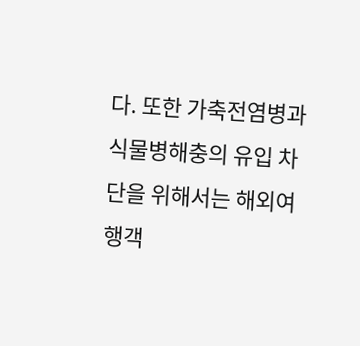다. 또한 가축전염병과 식물병해충의 유입 차단을 위해서는 해외여행객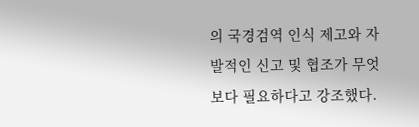의 국경검역 인식 제고와 자발적인 신고 및 협조가 무엇보다 필요하다고 강조했다.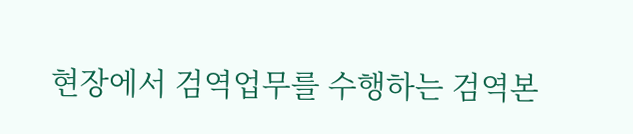현장에서 검역업무를 수행하는 검역본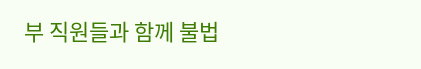부 직원들과 함께 불법